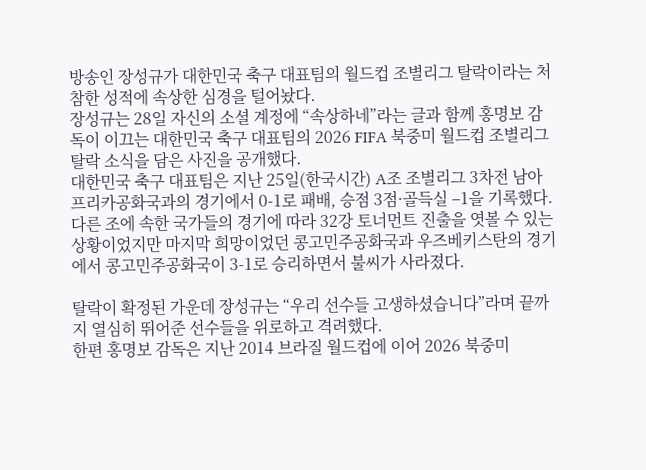방송인 장성규가 대한민국 축구 대표팀의 월드컵 조별리그 탈락이라는 처참한 성적에 속상한 심경을 털어놨다.
장성규는 28일 자신의 소셜 계정에 “속상하네”라는 글과 함께 홍명보 감독이 이끄는 대한민국 축구 대표팀의 2026 FIFA 북중미 월드컵 조별리그 탈락 소식을 담은 사진을 공개했다.
대한민국 축구 대표팀은 지난 25일(한국시간) A조 조별리그 3차전 남아프리카공화국과의 경기에서 0-1로 패배, 승점 3점·골득실 –1을 기록했다. 다른 조에 속한 국가들의 경기에 따라 32강 토너먼트 진출을 엿볼 수 있는 상황이었지만 마지막 희망이었던 콩고민주공화국과 우즈베키스탄의 경기에서 콩고민주공화국이 3-1로 승리하면서 불씨가 사라졌다.

탈락이 확정된 가운데 장성규는 “우리 선수들 고생하셨습니다”라며 끝까지 열심히 뛰어준 선수들을 위로하고 격려했다.
한편 홍명보 감독은 지난 2014 브라질 월드컵에 이어 2026 북중미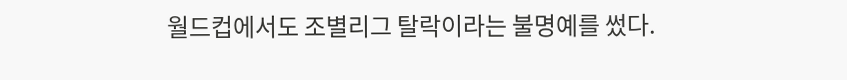월드컵에서도 조별리그 탈락이라는 불명예를 썼다.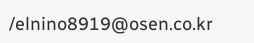/elnino8919@osen.co.kr